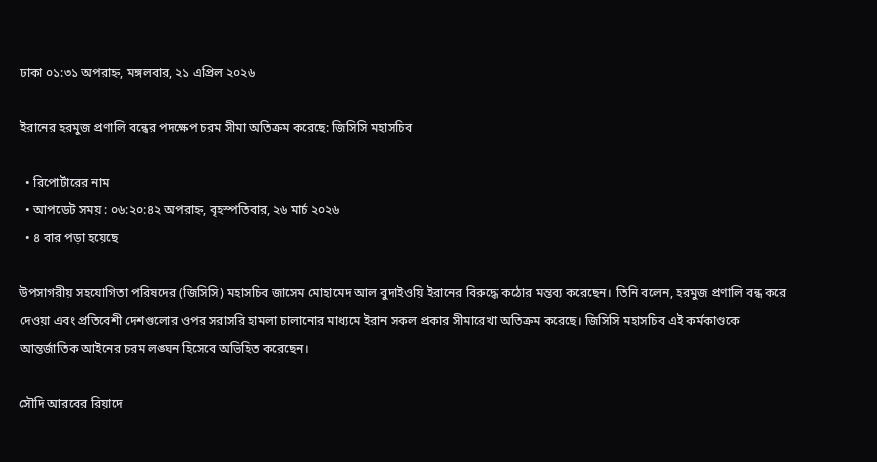ঢাকা ০১:৩১ অপরাহ্ন, মঙ্গলবার, ২১ এপ্রিল ২০২৬

ইরানের হরমুজ প্রণালি বন্ধের পদক্ষেপ চরম সীমা অতিক্রম করেছে: জিসিসি মহাসচিব

  • রিপোর্টারের নাম
  • আপডেট সময় : ০৬:২০:৪২ অপরাহ্ন, বৃহস্পতিবার, ২৬ মার্চ ২০২৬
  • ৪ বার পড়া হয়েছে

উপসাগরীয় সহযোগিতা পরিষদের (জিসিসি) মহাসচিব জাসেম মোহামেদ আল বুদাইওয়ি ইরানের বিরুদ্ধে কঠোর মন্তব্য করেছেন। তিনি বলেন, হরমুজ প্রণালি বন্ধ করে দেওয়া এবং প্রতিবেশী দেশগুলোর ওপর সরাসরি হামলা চালানোর মাধ্যমে ইরান সকল প্রকার সীমারেখা অতিক্রম করেছে। জিসিসি মহাসচিব এই কর্মকাণ্ডকে আন্তর্জাতিক আইনের চরম লঙ্ঘন হিসেবে অভিহিত করেছেন।

সৌদি আরবের রিয়াদে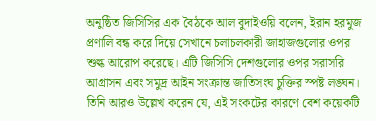অনুষ্ঠিত জিসিসির এক বৈঠকে আল বুদাইওয়ি বলেন, ইরান হরমুজ প্রণালি বন্ধ করে দিয়ে সেখানে চলাচলকারী জাহাজগুলোর ওপর শুল্ক আরোপ করেছে। এটি জিসিসি দেশগুলোর ওপর সরাসরি আগ্রাসন এবং সমুদ্র আইন সংক্রান্ত জাতিসংঘ চুক্তির স্পষ্ট লঙ্ঘন। তিনি আরও উল্লেখ করেন যে, এই সংকটের কারণে বেশ কয়েকটি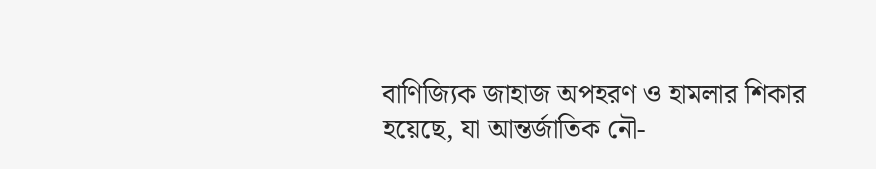বাণিজ্যিক জাহাজ অপহরণ ও হামলার শিকার হয়েছে, যা আন্তর্জাতিক নৌ-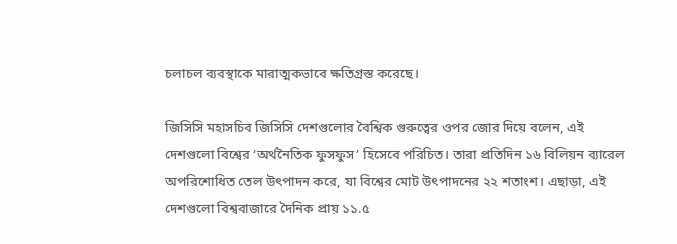চলাচল ব্যবস্থাকে মারাত্মকভাবে ক্ষতিগ্রস্ত করেছে।

জিসিসি মহাসচিব জিসিসি দেশগুলোর বৈশ্বিক গুরুত্বের ওপর জোর দিয়ে বলেন, এই দেশগুলো বিশ্বের ‘অর্থনৈতিক ফুসফুস’ হিসেবে পরিচিত। তারা প্রতিদিন ১৬ বিলিয়ন ব্যারেল অপরিশোধিত তেল উৎপাদন করে, যা বিশ্বের মোট উৎপাদনের ২২ শতাংশ। এছাড়া, এই দেশগুলো বিশ্ববাজারে দৈনিক প্রায় ১১.৫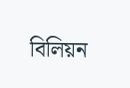বিলিয়ন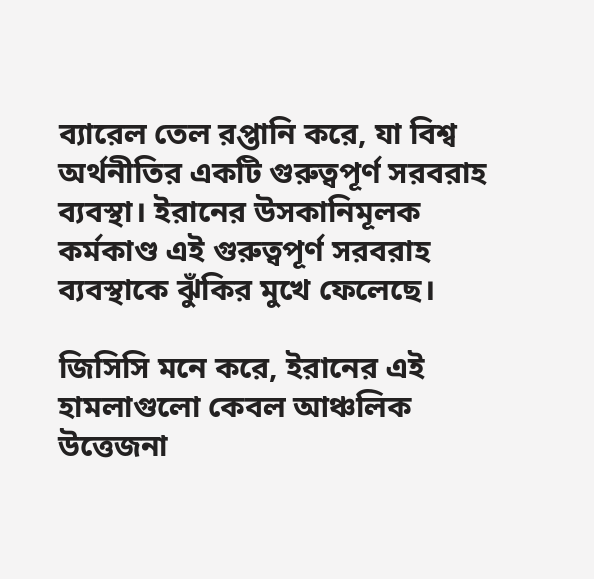ব্যারেল তেল রপ্তানি করে, যা বিশ্ব অর্থনীতির একটি গুরুত্বপূর্ণ সরবরাহ ব্যবস্থা। ইরানের উসকানিমূলক কর্মকাণ্ড এই গুরুত্বপূর্ণ সরবরাহ ব্যবস্থাকে ঝুঁকির মুখে ফেলেছে।

জিসিসি মনে করে, ইরানের এই হামলাগুলো কেবল আঞ্চলিক উত্তেজনা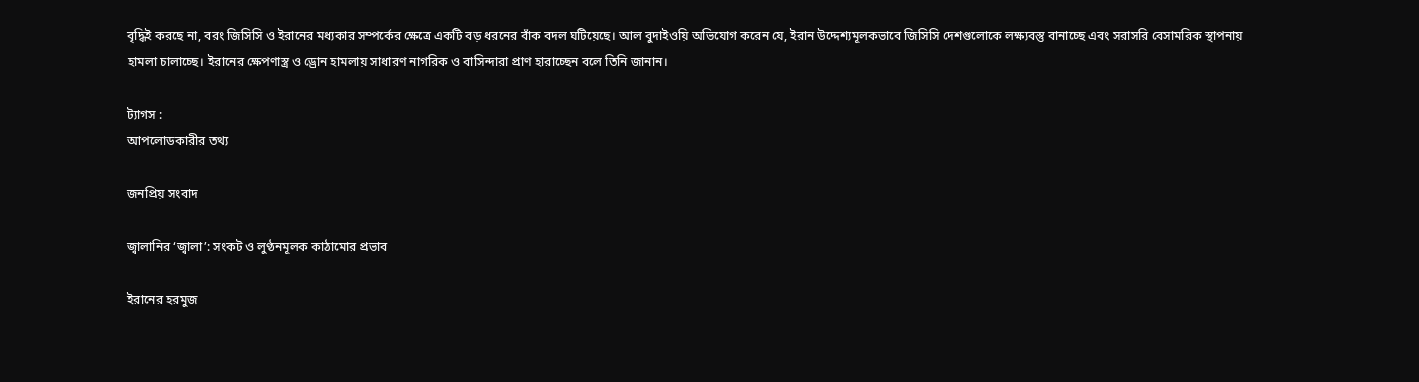বৃদ্ধিই করছে না, বরং জিসিসি ও ইরানের মধ্যকার সম্পর্কের ক্ষেত্রে একটি বড় ধরনের বাঁক বদল ঘটিয়েছে। আল বুদাইওয়ি অভিযোগ করেন যে, ইরান উদ্দেশ্যমূলকভাবে জিসিসি দেশগুলোকে লক্ষ্যবস্তু বানাচ্ছে এবং সরাসরি বেসামরিক স্থাপনায় হামলা চালাচ্ছে। ইরানের ক্ষেপণাস্ত্র ও ড্রোন হামলায় সাধারণ নাগরিক ও বাসিন্দারা প্রাণ হারাচ্ছেন বলে তিনি জানান।

ট্যাগস :
আপলোডকারীর তথ্য

জনপ্রিয় সংবাদ

জ্বালানির ‘জ্বালা’: সংকট ও লুণ্ঠনমূলক কাঠামোর প্রভাব

ইরানের হরমুজ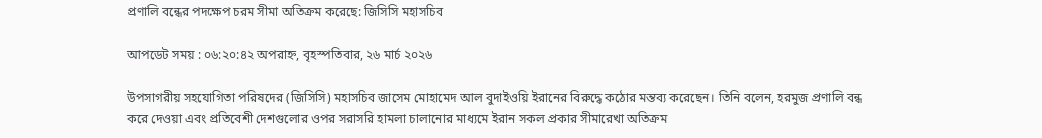প্রণালি বন্ধের পদক্ষেপ চরম সীমা অতিক্রম করেছে: জিসিসি মহাসচিব

আপডেট সময় : ০৬:২০:৪২ অপরাহ্ন, বৃহস্পতিবার, ২৬ মার্চ ২০২৬

উপসাগরীয় সহযোগিতা পরিষদের (জিসিসি) মহাসচিব জাসেম মোহামেদ আল বুদাইওয়ি ইরানের বিরুদ্ধে কঠোর মন্তব্য করেছেন। তিনি বলেন, হরমুজ প্রণালি বন্ধ করে দেওয়া এবং প্রতিবেশী দেশগুলোর ওপর সরাসরি হামলা চালানোর মাধ্যমে ইরান সকল প্রকার সীমারেখা অতিক্রম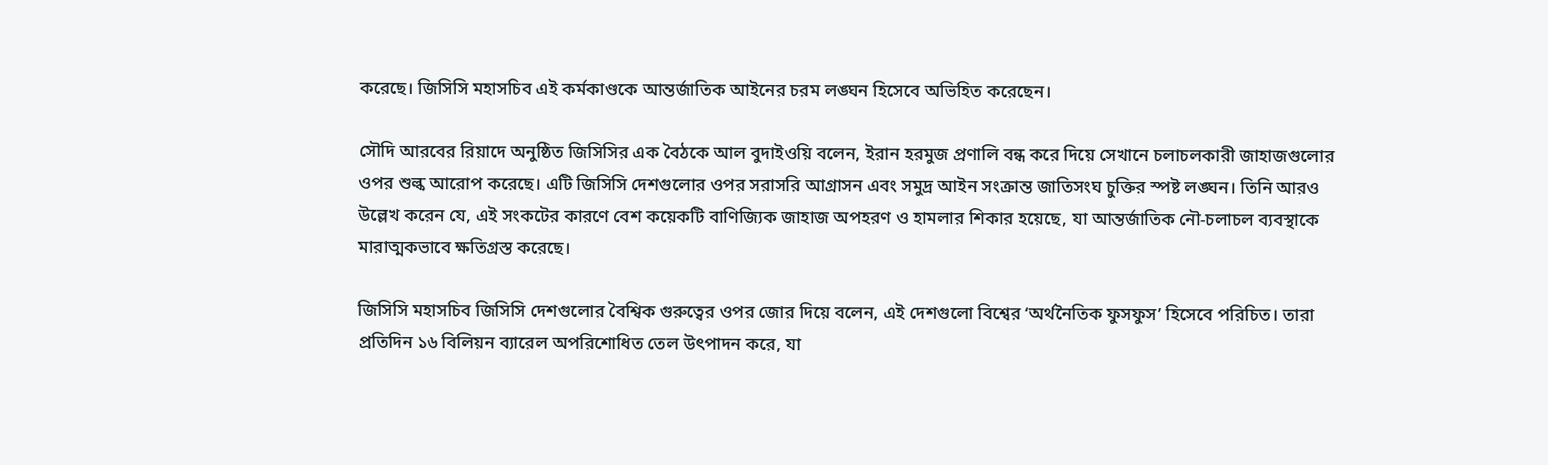করেছে। জিসিসি মহাসচিব এই কর্মকাণ্ডকে আন্তর্জাতিক আইনের চরম লঙ্ঘন হিসেবে অভিহিত করেছেন।

সৌদি আরবের রিয়াদে অনুষ্ঠিত জিসিসির এক বৈঠকে আল বুদাইওয়ি বলেন, ইরান হরমুজ প্রণালি বন্ধ করে দিয়ে সেখানে চলাচলকারী জাহাজগুলোর ওপর শুল্ক আরোপ করেছে। এটি জিসিসি দেশগুলোর ওপর সরাসরি আগ্রাসন এবং সমুদ্র আইন সংক্রান্ত জাতিসংঘ চুক্তির স্পষ্ট লঙ্ঘন। তিনি আরও উল্লেখ করেন যে, এই সংকটের কারণে বেশ কয়েকটি বাণিজ্যিক জাহাজ অপহরণ ও হামলার শিকার হয়েছে, যা আন্তর্জাতিক নৌ-চলাচল ব্যবস্থাকে মারাত্মকভাবে ক্ষতিগ্রস্ত করেছে।

জিসিসি মহাসচিব জিসিসি দেশগুলোর বৈশ্বিক গুরুত্বের ওপর জোর দিয়ে বলেন, এই দেশগুলো বিশ্বের ‘অর্থনৈতিক ফুসফুস’ হিসেবে পরিচিত। তারা প্রতিদিন ১৬ বিলিয়ন ব্যারেল অপরিশোধিত তেল উৎপাদন করে, যা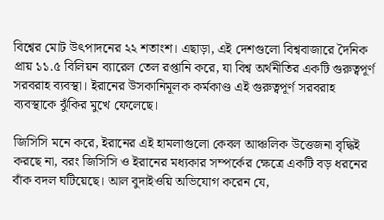বিশ্বের মোট উৎপাদনের ২২ শতাংশ। এছাড়া, এই দেশগুলো বিশ্ববাজারে দৈনিক প্রায় ১১.৫ বিলিয়ন ব্যারেল তেল রপ্তানি করে, যা বিশ্ব অর্থনীতির একটি গুরুত্বপূর্ণ সরবরাহ ব্যবস্থা। ইরানের উসকানিমূলক কর্মকাণ্ড এই গুরুত্বপূর্ণ সরবরাহ ব্যবস্থাকে ঝুঁকির মুখে ফেলেছে।

জিসিসি মনে করে, ইরানের এই হামলাগুলো কেবল আঞ্চলিক উত্তেজনা বৃদ্ধিই করছে না, বরং জিসিসি ও ইরানের মধ্যকার সম্পর্কের ক্ষেত্রে একটি বড় ধরনের বাঁক বদল ঘটিয়েছে। আল বুদাইওয়ি অভিযোগ করেন যে,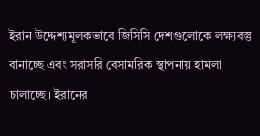ইরান উদ্দেশ্যমূলকভাবে জিসিসি দেশগুলোকে লক্ষ্যবস্তু বানাচ্ছে এবং সরাসরি বেসামরিক স্থাপনায় হামলা চালাচ্ছে। ইরানের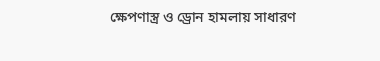ক্ষেপণাস্ত্র ও ড্রোন হামলায় সাধারণ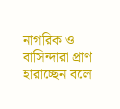নাগরিক ও বাসিন্দারা প্রাণ হারাচ্ছেন বলে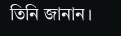তিনি জানান।